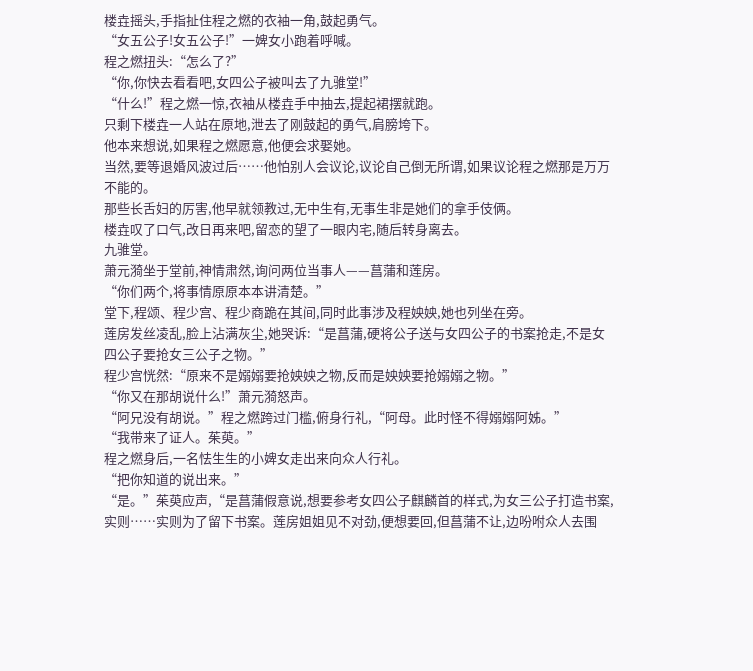楼垚摇头,手指扯住程之燃的衣袖一角,鼓起勇气。
“女五公子!女五公子!”一婢女小跑着呼喊。
程之燃扭头:“怎么了?”
“你,你快去看看吧,女四公子被叫去了九骓堂!”
“什么!”程之燃一惊,衣袖从楼垚手中抽去,提起裙摆就跑。
只剩下楼垚一人站在原地,泄去了刚鼓起的勇气,肩膀垮下。
他本来想说,如果程之燃愿意,他便会求娶她。
当然,要等退婚风波过后……他怕别人会议论,议论自己倒无所谓,如果议论程之燃那是万万不能的。
那些长舌妇的厉害,他早就领教过,无中生有,无事生非是她们的拿手伎俩。
楼垚叹了口气,改日再来吧,留恋的望了一眼内宅,随后转身离去。
九骓堂。
萧元漪坐于堂前,神情肃然,询问两位当事人——菖蒲和莲房。
“你们两个,将事情原原本本讲清楚。”
堂下,程颂、程少宫、程少商跪在其间,同时此事涉及程姎姎,她也列坐在旁。
莲房发丝凌乱,脸上沾满灰尘,她哭诉:“是菖蒲,硬将公子送与女四公子的书案抢走,不是女四公子要抢女三公子之物。”
程少宫恍然:“原来不是嫋嫋要抢姎姎之物,反而是姎姎要抢嫋嫋之物。”
“你又在那胡说什么!”萧元漪怒声。
“阿兄没有胡说。”程之燃跨过门槛,俯身行礼,“阿母。此时怪不得嫋嫋阿姊。”
“我带来了证人。茱萸。”
程之燃身后,一名怯生生的小婢女走出来向众人行礼。
“把你知道的说出来。”
“是。”茱萸应声,“是菖蒲假意说,想要参考女四公子麒麟首的样式,为女三公子打造书案,实则……实则为了留下书案。莲房姐姐见不对劲,便想要回,但菖蒲不让,边吩咐众人去围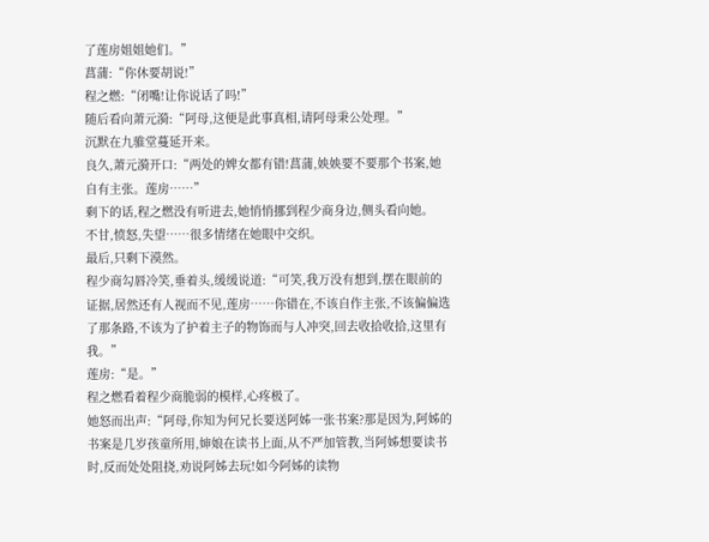了莲房姐姐她们。”
菖蒲:“你休要胡说!”
程之燃:“闭嘴!让你说话了吗!”
随后看向萧元漪:“阿母,这便是此事真相,请阿母秉公处理。”
沉默在九骓堂蔓延开来。
良久,萧元漪开口:“两处的婢女都有错!菖蒲,姎姎要不要那个书案,她自有主张。莲房……”
剩下的话,程之燃没有听进去,她悄悄挪到程少商身边,侧头看向她。
不甘,愤怒,失望……很多情绪在她眼中交织。
最后,只剩下漠然。
程少商勾唇冷笑,垂着头,缓缓说道:“可笑,我万没有想到,摆在眼前的证据,居然还有人视而不见,莲房……你错在,不该自作主张,不该偏偏选了那条路,不该为了护着主子的物饰而与人冲突,回去收拾收拾,这里有我。”
莲房:“是。”
程之燃看着程少商脆弱的模样,心疼极了。
她怒而出声:“阿母,你知为何兄长要送阿姊一张书案?那是因为,阿姊的书案是几岁孩童所用,婶娘在读书上面,从不严加管教,当阿姊想要读书时,反而处处阻挠,劝说阿姊去玩!如今阿姊的读物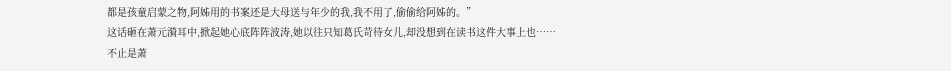都是孩童启蒙之物,阿姊用的书案还是大母送与年少的我,我不用了,偷偷给阿姊的。”
这话砸在萧元漪耳中,掀起她心底阵阵波涛,她以往只知葛氏苛待女儿,却没想到在读书这件大事上也……
不止是萧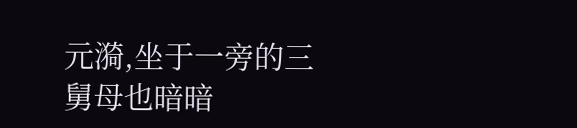元漪,坐于一旁的三舅母也暗暗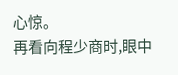心惊。
再看向程少商时,眼中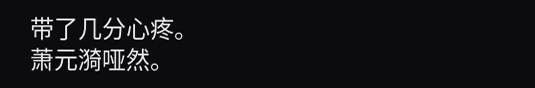带了几分心疼。
萧元漪哑然。